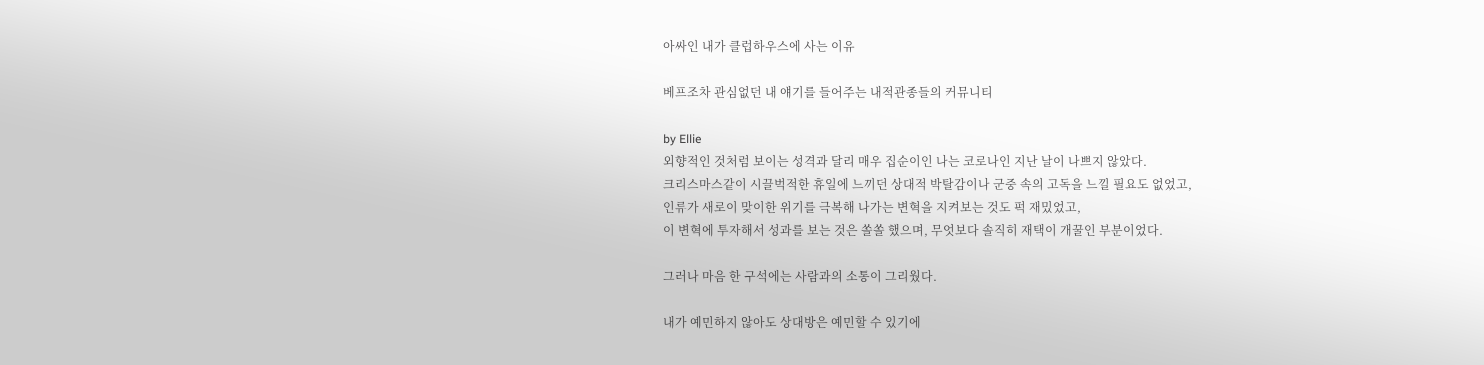아싸인 내가 클럽하우스에 사는 이유

베프조차 관심없던 내 얘기를 들어주는 내적관종들의 커뮤니티

by Ellie
외향적인 것처럼 보이는 성격과 달리 매우 집순이인 나는 코로나인 지난 날이 나쁘지 않았다.
크리스마스같이 시끌벅적한 휴일에 느끼던 상대적 박탈감이나 군중 속의 고독을 느낄 필요도 없었고,
인류가 새로이 맞이한 위기를 극복해 나가는 변혁을 지켜보는 것도 퍽 재밌었고,
이 변혁에 투자해서 성과를 보는 것은 쏠쏠 했으며, 무엇보다 솔직히 재택이 개꿀인 부분이었다.

그러나 마음 한 구석에는 사람과의 소통이 그리웠다.

내가 예민하지 않아도 상대방은 예민할 수 있기에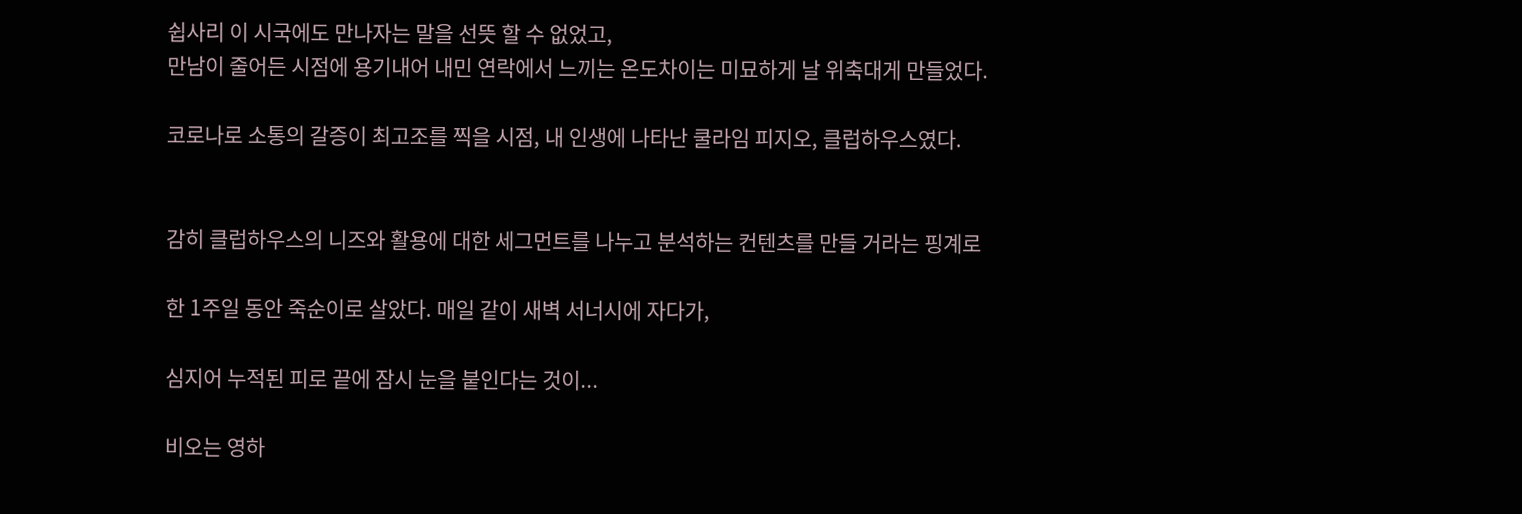쉽사리 이 시국에도 만나자는 말을 선뜻 할 수 없었고,
만남이 줄어든 시점에 용기내어 내민 연락에서 느끼는 온도차이는 미묘하게 날 위축대게 만들었다.

코로나로 소통의 갈증이 최고조를 찍을 시점, 내 인생에 나타난 쿨라임 피지오, 클럽하우스였다.


감히 클럽하우스의 니즈와 활용에 대한 세그먼트를 나누고 분석하는 컨텐츠를 만들 거라는 핑계로

한 1주일 동안 죽순이로 살았다. 매일 같이 새벽 서너시에 자다가,

심지어 누적된 피로 끝에 잠시 눈을 붙인다는 것이...

비오는 영하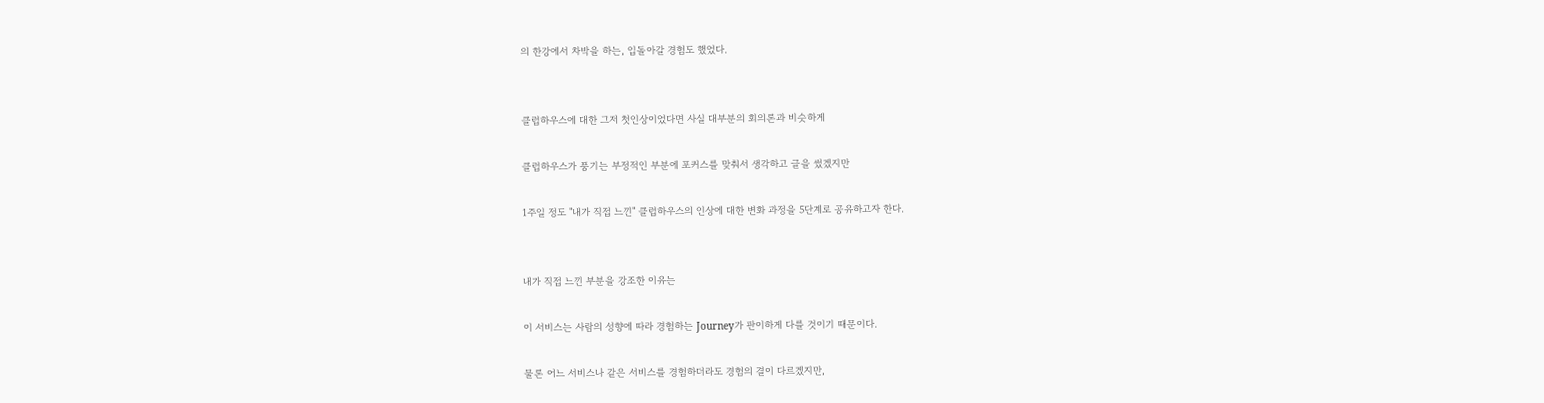의 한강에서 차박을 하는, 입돌아갈 경험도 했었다.


클럽하우스에 대한 그저 첫인상이었다면 사실 대부분의 회의론과 비슷하게

클럽하우스가 풍기는 부정적인 부분에 포커스를 맞춰서 생각하고 글을 썼겠지만

1주일 정도 "내가 직접 느낀" 클럽하우스의 인상에 대한 변화 과정을 5단계로 공유하고자 한다.


내가 직접 느낀 부분을 강조한 이유는

이 서비스는 사람의 성향에 따라 경험하는 Journey가 판이하게 다를 것이기 때문이다.

물론 어느 서비스나 같은 서비스를 경험하더라도 경험의 결이 다르겠지만,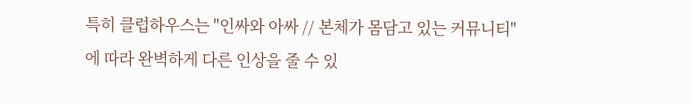특히 클럽하우스는 "인싸와 아싸 // 본체가 몸담고 있는 커뮤니티"에 따라 완벽하게 다른 인상을 줄 수 있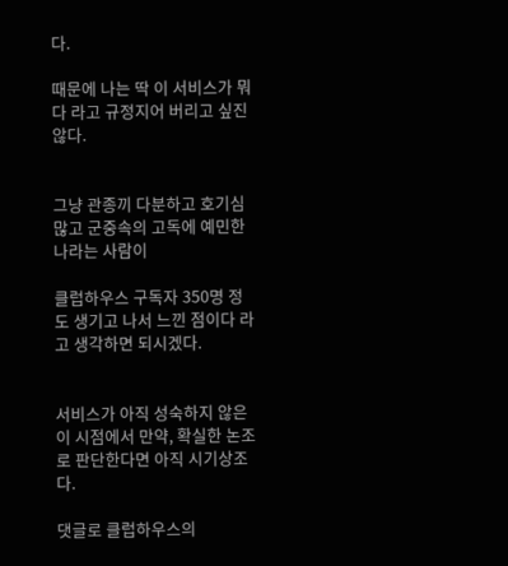다.

때문에 나는 딱 이 서비스가 뭐다 라고 규정지어 버리고 싶진 않다.


그냥 관종끼 다분하고 호기심 많고 군중속의 고독에 예민한 나라는 사람이

클럽하우스 구독자 350명 정도 생기고 나서 느낀 점이다 라고 생각하면 되시겠다.


서비스가 아직 성숙하지 않은 이 시점에서 만약, 확실한 논조로 판단한다면 아직 시기상조다.

댓글로 클럽하우스의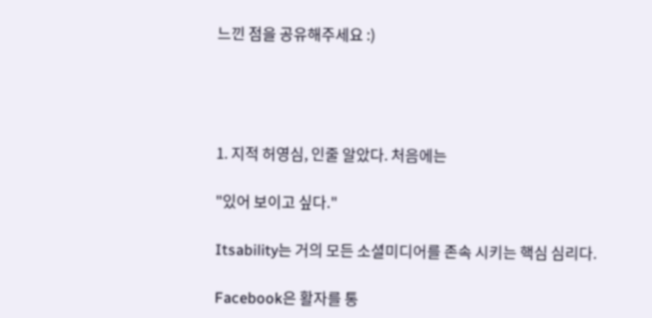느낀 점을 공유해주세요 :)




1. 지적 허영심, 인줄 알았다. 처음에는

"있어 보이고 싶다."

Itsability는 거의 모든 소셜미디어를 존속 시키는 핵심 심리다.

Facebook은 활자를 통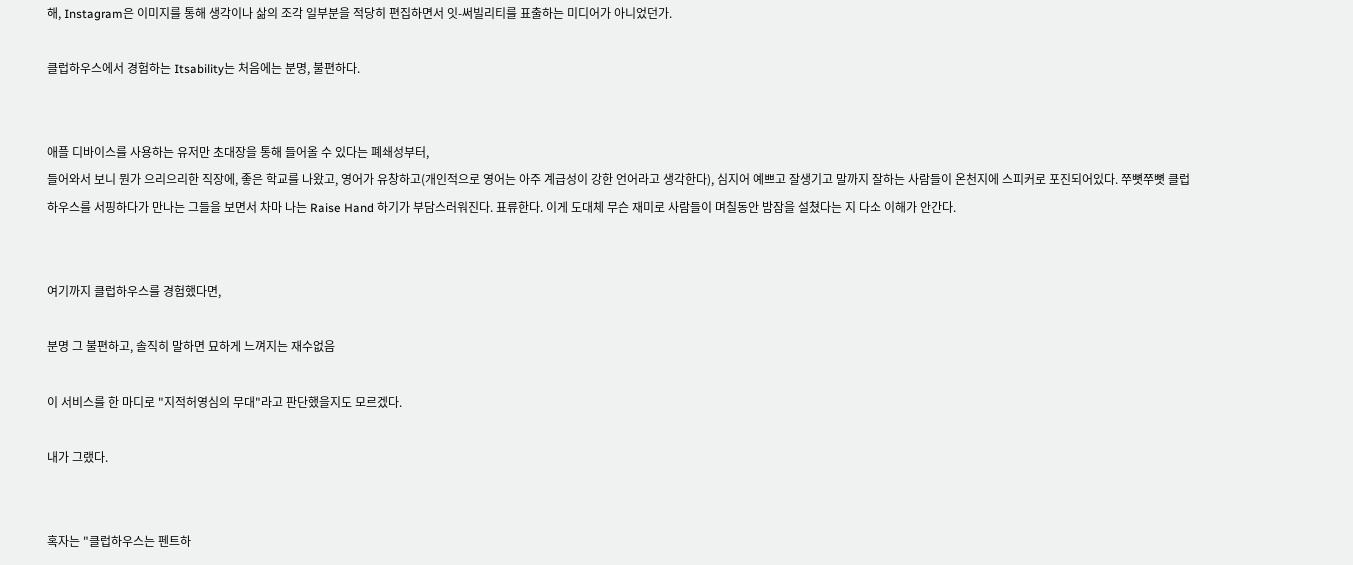해, Instagram은 이미지를 통해 생각이나 삶의 조각 일부분을 적당히 편집하면서 잇-써빌리티를 표출하는 미디어가 아니었던가.

클럽하우스에서 경험하는 Itsability는 처음에는 분명, 불편하다.


애플 디바이스를 사용하는 유저만 초대장을 통해 들어올 수 있다는 폐쇄성부터,
들어와서 보니 뭔가 으리으리한 직장에, 좋은 학교를 나왔고, 영어가 유창하고(개인적으로 영어는 아주 계급성이 강한 언어라고 생각한다), 심지어 예쁘고 잘생기고 말까지 잘하는 사람들이 온천지에 스피커로 포진되어있다. 쭈뼛쭈뼛 클럽하우스를 서핑하다가 만나는 그들을 보면서 차마 나는 Raise Hand 하기가 부담스러워진다. 표류한다. 이게 도대체 무슨 재미로 사람들이 며칠동안 밤잠을 설쳤다는 지 다소 이해가 안간다.


여기까지 클럽하우스를 경험했다면,

분명 그 불편하고, 솔직히 말하면 묘하게 느껴지는 재수없음

이 서비스를 한 마디로 "지적허영심의 무대"라고 판단했을지도 모르겠다.

내가 그랬다.


혹자는 "클럽하우스는 펜트하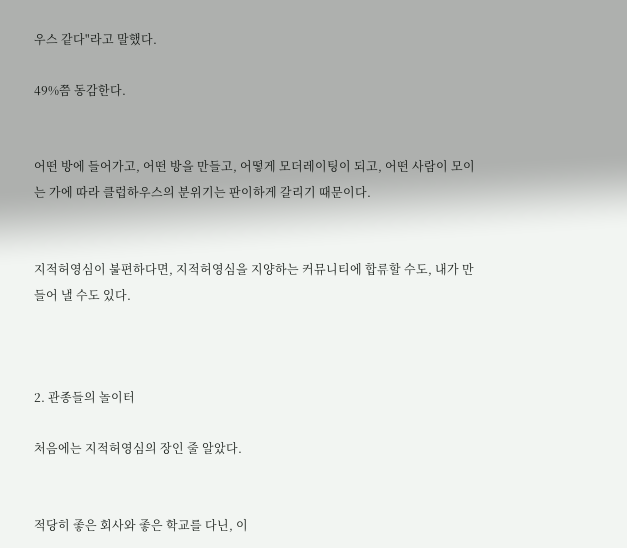우스 같다"라고 말했다.

49%쯤 동감한다.


어떤 방에 들어가고, 어떤 방을 만들고, 어떻게 모더레이팅이 되고, 어떤 사람이 모이는 가에 따라 클럽하우스의 분위기는 판이하게 갈리기 때문이다.


지적허영심이 불편하다면, 지적허영심을 지양하는 커뮤니티에 합류할 수도, 내가 만들어 낼 수도 있다.



2. 관종들의 놀이터

처음에는 지적허영심의 장인 줄 알았다.


적당히 좋은 회사와 좋은 학교를 다닌, 이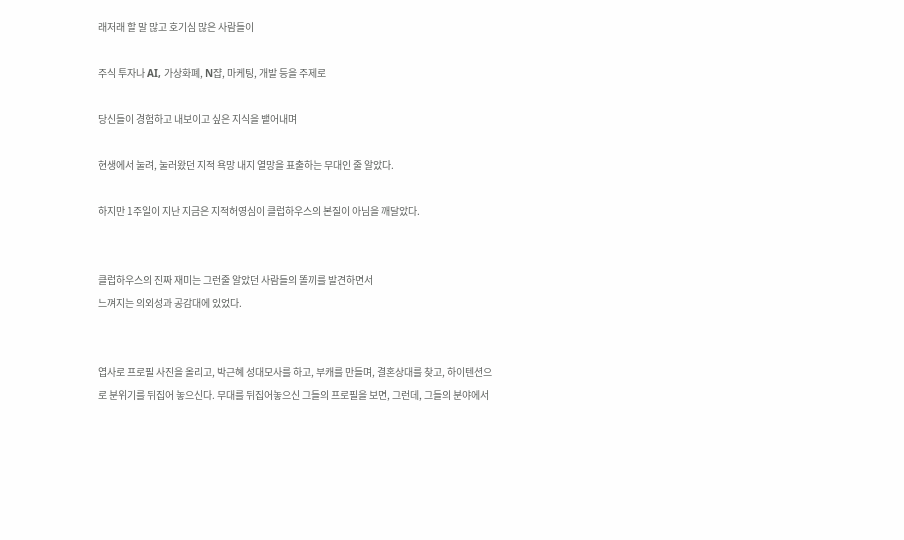래저래 할 말 많고 호기심 많은 사람들이

주식 투자나 AI, 가상화폐, N쟙, 마케팅, 개발 등을 주제로

당신들이 경험하고 내보이고 싶은 지식을 뱉어내며

현생에서 눌려, 눌러왔던 지적 욕망 내지 열망을 표출하는 무대인 줄 알았다.

하지만 1주일이 지난 지금은 지적허영심이 클럽하우스의 본질이 아님을 깨달았다.


클럽하우스의 진짜 재미는 그런줄 알았던 사람들의 똘끼를 발견하면서
느껴지는 의외성과 공감대에 있었다.


엽사로 프로필 사진을 올리고, 박근혜 성대모사를 하고, 부캐를 만들며, 결혼상대를 찾고, 하이텐션으로 분위기를 뒤집어 놓으신다. 무대를 뒤집어놓으신 그들의 프로필을 보면, 그런데, 그들의 분야에서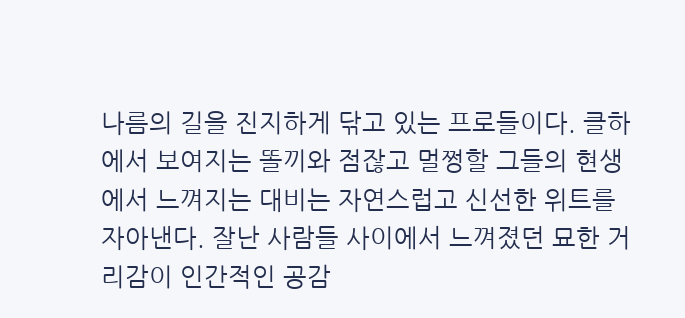나름의 길을 진지하게 닦고 있는 프로들이다. 클하에서 보여지는 똘끼와 점잖고 멀쩡할 그들의 현생에서 느껴지는 대비는 자연스럽고 신선한 위트를 자아낸다. 잘난 사람들 사이에서 느껴졌던 묘한 거리감이 인간적인 공감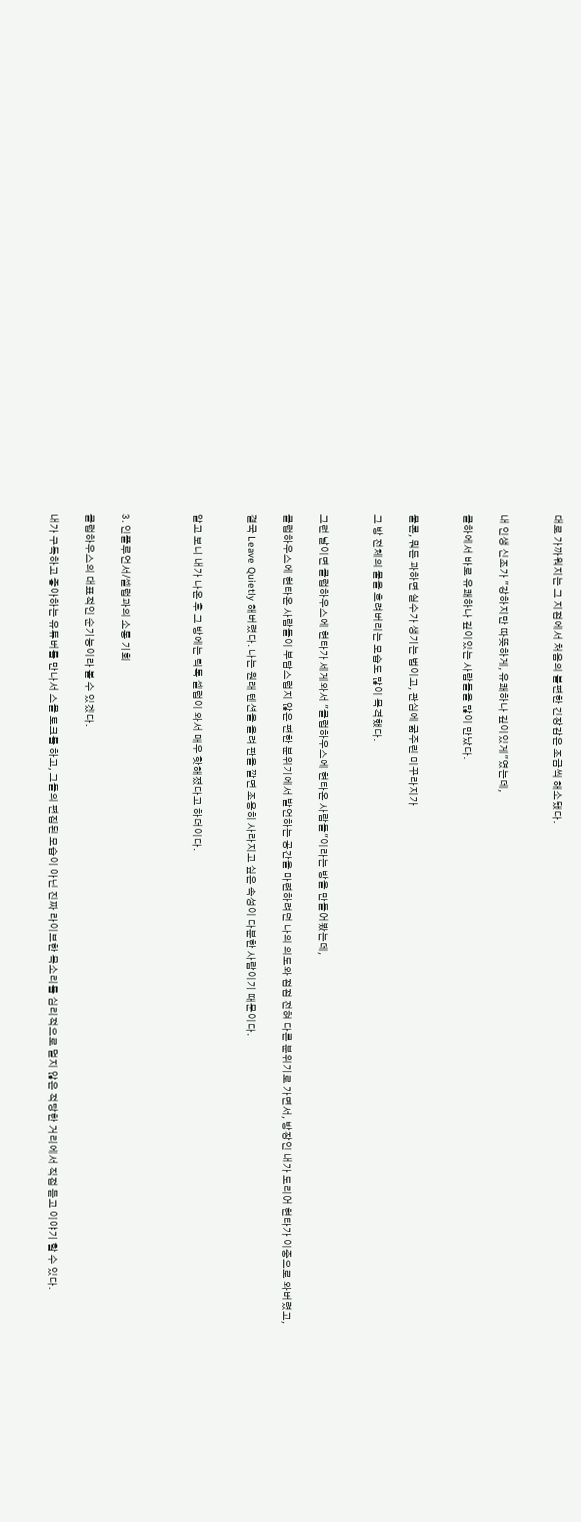대로 가까워지는 그 지점에서 처음의 불편한 긴장감은 조금씩 해소됐다.


내 인생 신조가 "강하지만 따뜻하게, 유쾌하나 깊이있게"였는데,

클하에서 바로 유쾌하나 깊이있는 사람들을 많이 만났다.


물론, 뭐든 과하면 실수가 생기는 법이고, 관심에 굶주린 미꾸라지가

그 방 전체의 물을 흐려버리는 모습도 많이 목격했다.


그런 날이면 클럽하우스에 현타가 세게와서 "클럽하우스에 현타온 사람들"이라는 방을 만들어봤는데,

클럽하우스에 현타온 사람들이 부담스럽지 않은 편한 분위기에서 발언하는 공간을 마련하려던 나의 의도와 점점 전혀 다른 분위기로 가면서, 방장인 내가 도리어 현타가 이중으로 와버렸고,

결국 Leave Quietly 해버렸다. 나는 원래 텐션을 올려 판을 깔면 조용히 사라지고 싶은 속성이 다분한 사람이기 때문이다.


알고 보니 내가 나온 후 그 방에는 틱톡 셀럽이 와서 매우 핫해졌다고 하더이다.



3. 인플루언서/셀럽과의 소통 기회

클럽하우스의 대표적인 순기능이라 볼 수 있겠다.

내가 구독하고 좋아하는 유튜버를 만나서 스몰 토크를 하고, 그들의 편집된 모습이 아닌 진짜 라이브한 목소리를 심리적으로 멀지 않은 적당한 거리에서 직접 듣고 이야기 할 수 있다.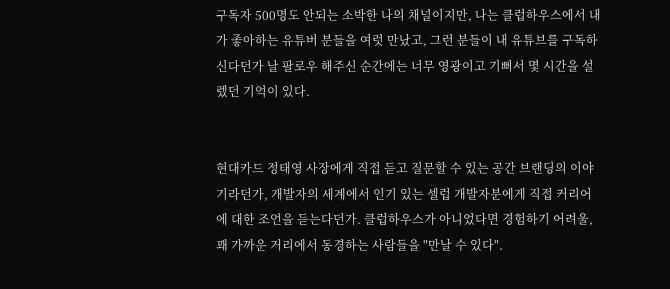구독자 500명도 안되는 소박한 나의 채널이지만, 나는 클럽하우스에서 내가 좋아하는 유튜버 분들을 여럿 만났고, 그런 분들이 내 유튜브를 구독하신다던가 날 팔로우 해주신 순간에는 너무 영광이고 기뻐서 몇 시간을 설렜던 기억이 있다.


현대카드 정태영 사장에게 직접 듣고 질문할 수 있는 공간 브랜딩의 이야기라던가, 개발자의 세계에서 인기 있는 셀럽 개발자분에게 직접 커리어에 대한 조언을 듣는다던가. 클럽하우스가 아니었다면 경험하기 어려울, 꽤 가까운 거리에서 동경하는 사람들을 "만날 수 있다".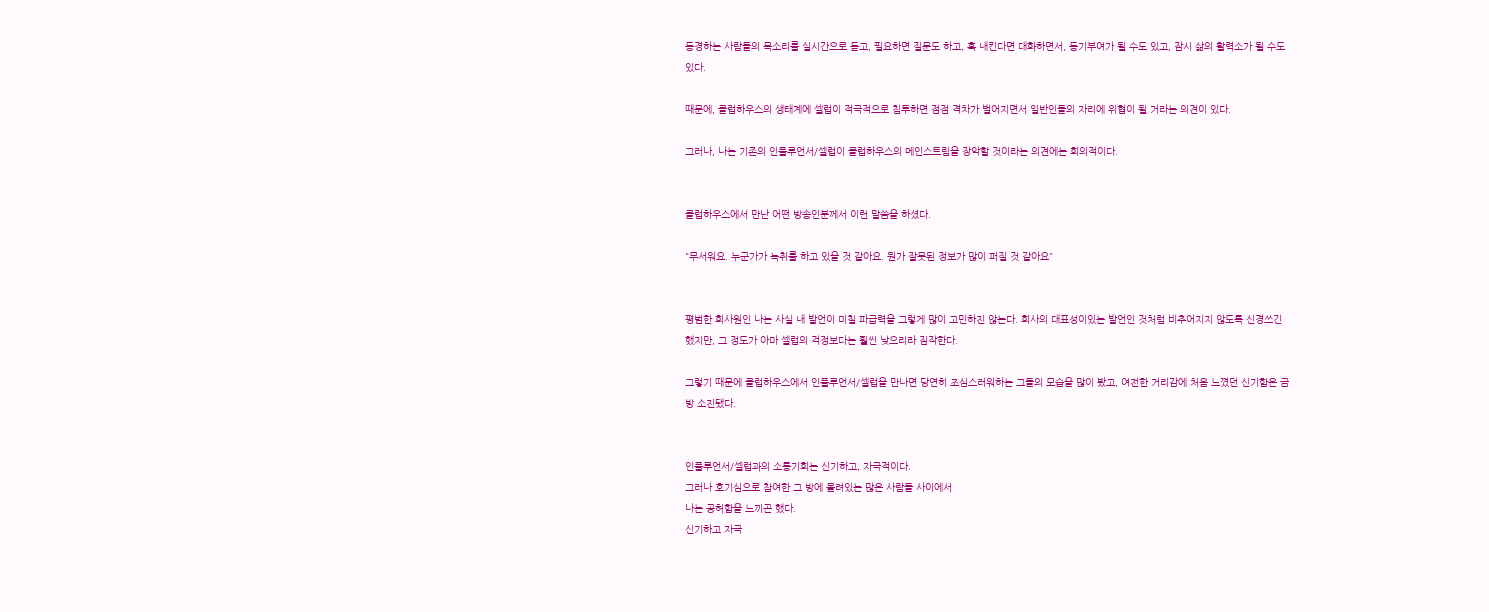동경하는 사람들의 목소리를 실시간으로 듣고, 필요하면 질문도 하고, 혹 내킨다면 대화하면서, 동기부여가 될 수도 있고, 잠시 삶의 활력소가 될 수도 있다.

때문에, 클럽하우스의 생태계에 셀럽이 적극적으로 침투하면 점점 격차가 벌어지면서 일반인들의 자리에 위협이 될 거라는 의견이 있다.

그러나, 나는 기존의 인플루언서/셀럽이 클럽하우스의 메인스트림을 장악할 것이라는 의견에는 회의적이다.


클럽하우스에서 만난 어떤 방송인분께서 이런 말씀을 하셨다.

"무서워요. 누군가가 녹취를 하고 있을 것 같아요. 뭔가 잘못된 정보가 많이 퍼질 것 같아요"


평범한 회사원인 나는 사실 내 발언이 미칠 파급력을 그렇게 많이 고민하진 않는다. 회사의 대표성이있는 발언인 것처럼 비추어지지 않도록 신경쓰긴 했지만, 그 정도가 아마 셀럽의 걱정보다는 훨씬 낮으리라 짐작한다.

그렇기 때문에 클럽하우스에서 인플루언서/셀럽을 만나면 당연히 조심스러워하는 그들의 모습을 많이 봤고, 여전한 거리감에 처음 느꼈던 신기함은 금방 소진됐다.


인플루언서/셀럽과의 소통기회는 신기하고, 자극적이다.
그러나 호기심으로 참여한 그 방에 몰려있는 많은 사람들 사이에서
나는 공허함을 느끼곤 했다.
신기하고 자극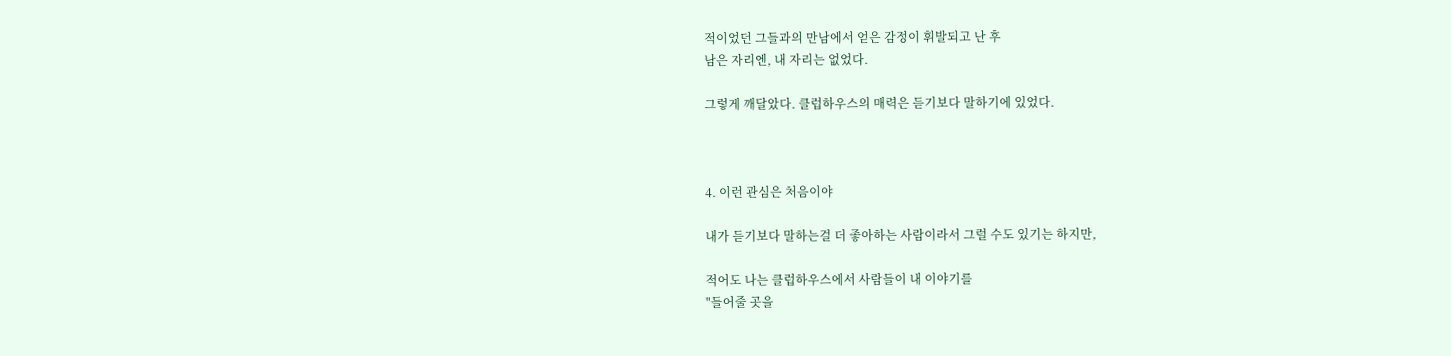적이었던 그들과의 만남에서 얻은 감정이 휘발되고 난 후
남은 자리엔, 내 자리는 없었다.

그렇게 깨달았다. 클럽하우스의 매력은 듣기보다 말하기에 있었다.



4. 이런 관심은 처음이야

내가 듣기보다 말하는걸 더 좋아하는 사람이라서 그럴 수도 있기는 하지만,

적어도 나는 클럽하우스에서 사람들이 내 이야기를
"들어줄 곳을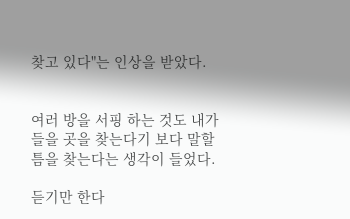찾고 있다"는 인상을 받았다.


여러 방을 서핑 하는 것도 내가 들을 곳을 찾는다기 보다 말할 틈을 찾는다는 생각이 들었다.

듣기만 한다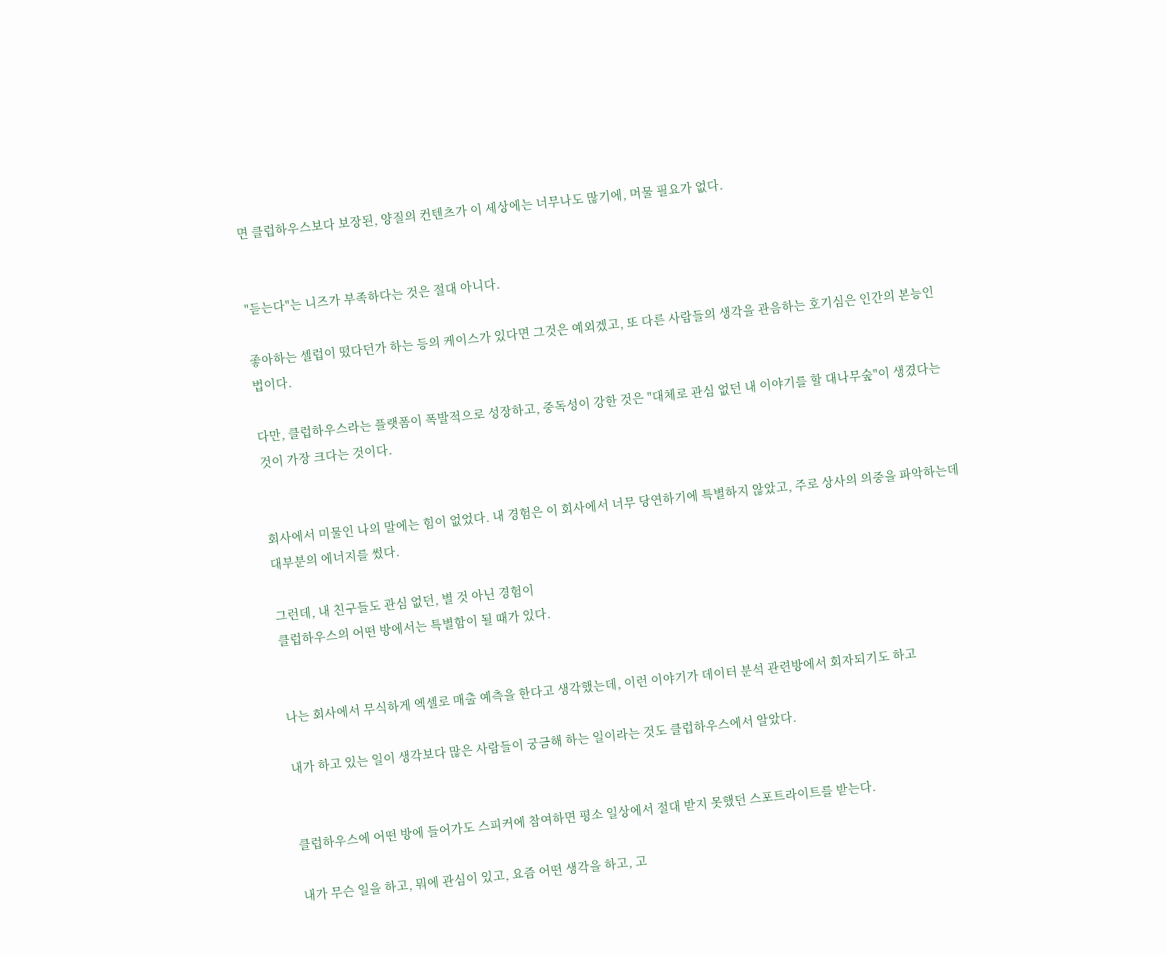면 클럽하우스보다 보장된, 양질의 컨텐츠가 이 세상에는 너무나도 많기에, 머물 필요가 없다.


"듣는다"는 니즈가 부족하다는 것은 절대 아니다.

좋아하는 셀럽이 떴다던가 하는 등의 케이스가 있다면 그것은 예외겠고, 또 다른 사람들의 생각을 관음하는 호기심은 인간의 본능인 법이다.

다만, 클럽하우스라는 플랫폼이 폭발적으로 성장하고, 중독성이 강한 것은 "대체로 관심 없던 내 이야기를 할 대나무숲"이 생겼다는 것이 가장 크다는 것이다.


회사에서 미물인 나의 말에는 힘이 없었다. 내 경험은 이 회사에서 너무 당연하기에 특별하지 않았고, 주로 상사의 의중을 파악하는데 대부분의 에너지를 썼다.

그런데, 내 친구들도 관심 없던, 별 것 아닌 경험이
클럽하우스의 어떤 방에서는 특별함이 될 때가 있다.


나는 회사에서 무식하게 엑셀로 매출 예측을 한다고 생각했는데, 이런 이야기가 데이터 분석 관련방에서 회자되기도 하고

내가 하고 있는 일이 생각보다 많은 사람들이 궁금해 하는 일이라는 것도 클럽하우스에서 알았다.


클럽하우스에 어떤 방에 들어가도 스피커에 참여하면 평소 일상에서 절대 받지 못했던 스포트라이트를 받는다.

내가 무슨 일을 하고, 뭐에 관심이 있고, 요즘 어떤 생각을 하고, 고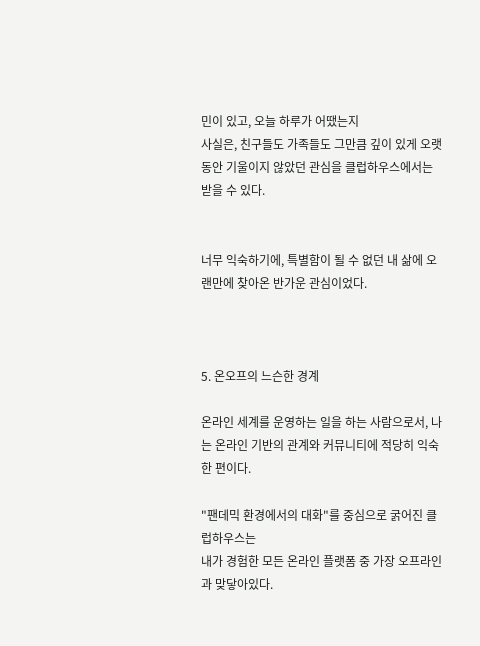민이 있고, 오늘 하루가 어땠는지
사실은, 친구들도 가족들도 그만큼 깊이 있게 오랫동안 기울이지 않았던 관심을 클럽하우스에서는 받을 수 있다.


너무 익숙하기에, 특별함이 될 수 없던 내 삶에 오랜만에 찾아온 반가운 관심이었다.



5. 온오프의 느슨한 경계

온라인 세계를 운영하는 일을 하는 사람으로서, 나는 온라인 기반의 관계와 커뮤니티에 적당히 익숙한 편이다.

"팬데믹 환경에서의 대화"를 중심으로 굵어진 클럽하우스는
내가 경험한 모든 온라인 플랫폼 중 가장 오프라인과 맞닿아있다.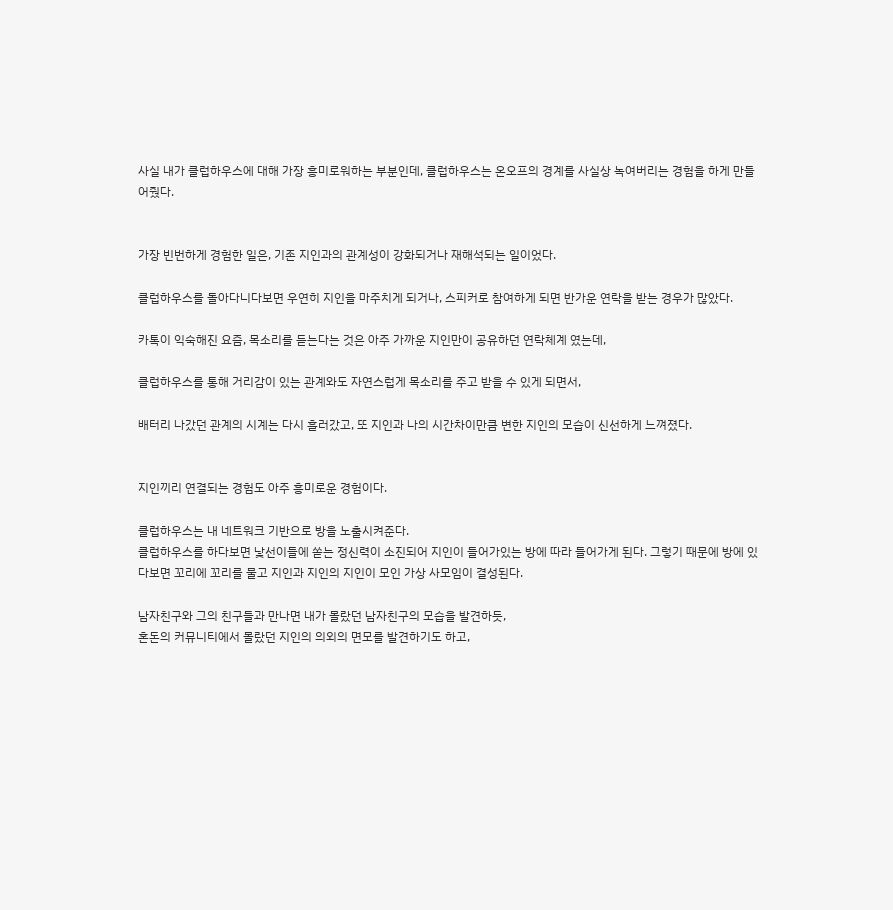사실 내가 클럽하우스에 대해 가장 흥미로워하는 부분인데, 클럽하우스는 온오프의 경계를 사실상 녹여버리는 경험을 하게 만들어줬다.


가장 빈번하게 경험한 일은, 기존 지인과의 관계성이 강화되거나 재해석되는 일이었다.

클럽하우스를 돌아다니다보면 우연히 지인을 마주치게 되거나, 스피커로 참여하게 되면 반가운 연락을 받는 경우가 많았다.

카톡이 익숙해진 요즘, 목소리를 듣는다는 것은 아주 가까운 지인만이 공유하던 연락체계 였는데,

클럽하우스를 통해 거리감이 있는 관계와도 자연스럽게 목소리를 주고 받을 수 있게 되면서,

배터리 나갔던 관계의 시계는 다시 흘러갔고, 또 지인과 나의 시간차이만큼 변한 지인의 모습이 신선하게 느껴졌다.


지인끼리 연결되는 경험도 아주 흥미로운 경험이다.

클럽하우스는 내 네트워크 기반으로 방을 노출시켜준다.
클럽하우스를 하다보면 낯선이들에 쏟는 정신력이 소진되어 지인이 들어가있는 방에 따라 들어가게 된다. 그렇기 때문에 방에 있다보면 꼬리에 꼬리를 물고 지인과 지인의 지인이 모인 가상 사모임이 결성된다.

남자친구와 그의 친구들과 만나면 내가 몰랐던 남자친구의 모습을 발견하듯,
혼돈의 커뮤니티에서 몰랐던 지인의 의외의 면모를 발견하기도 하고,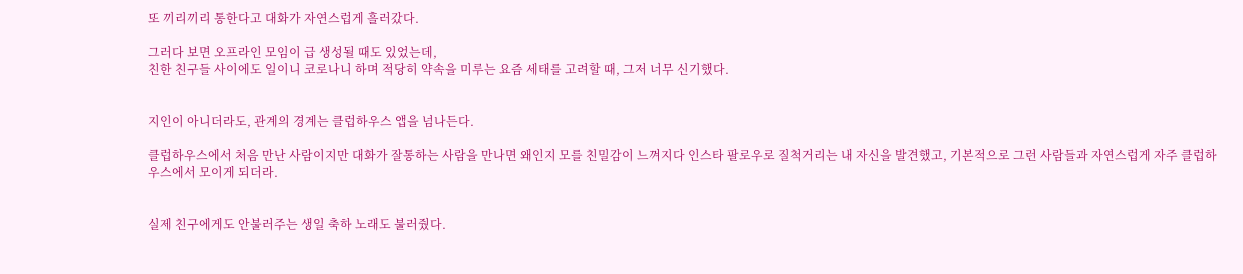또 끼리끼리 통한다고 대화가 자연스럽게 흘러갔다.

그러다 보면 오프라인 모임이 급 생성될 때도 있었는데,
친한 친구들 사이에도 일이니 코로나니 하며 적당히 약속을 미루는 요즘 세태를 고려할 때, 그저 너무 신기했다.


지인이 아니더라도, 관계의 경계는 클럽하우스 앱을 넘나든다.

클럽하우스에서 처음 만난 사람이지만 대화가 잘통하는 사람을 만나면 왜인지 모를 친밀감이 느껴지다 인스타 팔로우로 질척거리는 내 자신을 발견했고, 기본적으로 그런 사람들과 자연스럽게 자주 클럽하우스에서 모이게 되더라.


실제 친구에게도 안불러주는 생일 축하 노래도 불러줬다.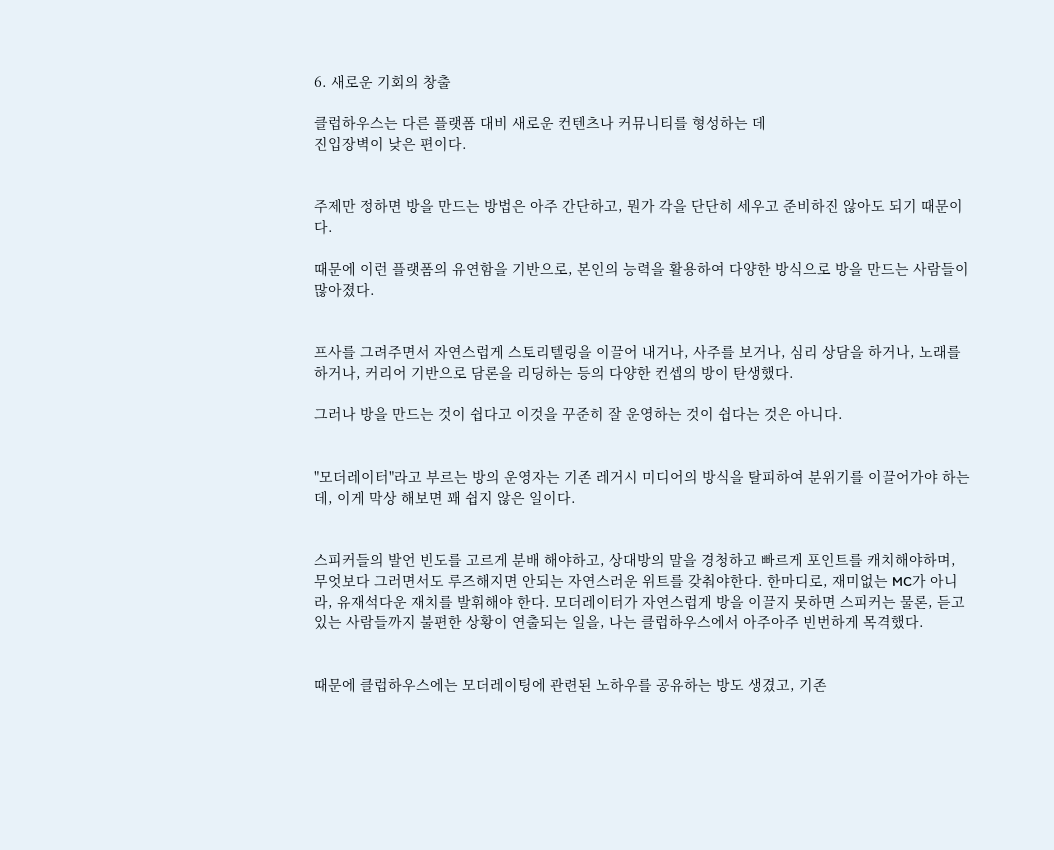6. 새로운 기회의 창출

클럽하우스는 다른 플랫폼 대비 새로운 컨텐츠나 커뮤니티를 형성하는 데
진입장벽이 낮은 편이다.


주제만 정하면 방을 만드는 방법은 아주 간단하고, 뭔가 각을 단단히 세우고 준비하진 않아도 되기 때문이다.

때문에 이런 플랫폼의 유연함을 기반으로, 본인의 능력을 활용하여 다양한 방식으로 방을 만드는 사람들이 많아졌다.


프사를 그려주면서 자연스럽게 스토리텔링을 이끌어 내거나, 사주를 보거나, 심리 상담을 하거나, 노래를 하거나, 커리어 기반으로 담론을 리딩하는 등의 다양한 컨셉의 방이 탄생했다.

그러나 방을 만드는 것이 쉽다고 이것을 꾸준히 잘 운영하는 것이 쉽다는 것은 아니다.


"모더레이터"라고 부르는 방의 운영자는 기존 레거시 미디어의 방식을 탈피하여 분위기를 이끌어가야 하는데, 이게 막상 해보면 꽤 쉽지 않은 일이다.


스피커들의 발언 빈도를 고르게 분배 해야하고, 상대방의 말을 경청하고 빠르게 포인트를 캐치해야하며, 무엇보다 그러면서도 루즈해지면 안되는 자연스러운 위트를 갖춰야한다. 한마디로, 재미없는 MC가 아니라, 유재석다운 재치를 발휘해야 한다. 모더레이터가 자연스럽게 방을 이끌지 못하면 스피커는 물론, 듣고 있는 사람들까지 불편한 상황이 연출되는 일을, 나는 클럽하우스에서 아주아주 빈번하게 목격했다.


때문에 클럽하우스에는 모더레이팅에 관련된 노하우를 공유하는 방도 생겼고, 기존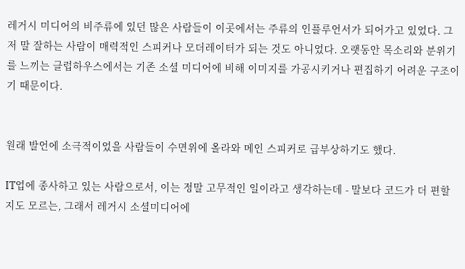레거시 미디어의 비주류에 있던 많은 사람들이 이곳에서는 주류의 인플루언서가 되어가고 있었다. 그저 말 잘하는 사람이 매력적인 스피커나 모더레이터가 되는 것도 아니었다. 오랫동안 목소리와 분위기를 느끼는 클럽하우스에서는 기존 소셜 미디어에 비해 이미지를 가공시키거나 편집하기 어려운 구조이기 때문이다.


원래 발언에 소극적이었을 사람들이 수면위에 올라와 메인 스피커로 급부상하기도 했다.

IT업에 종사하고 있는 사람으로서, 이는 정말 고무적인 일이라고 생각하는데 - 말보다 코드가 더 편할 지도 모르는, 그래서 레거시 소셜미디어에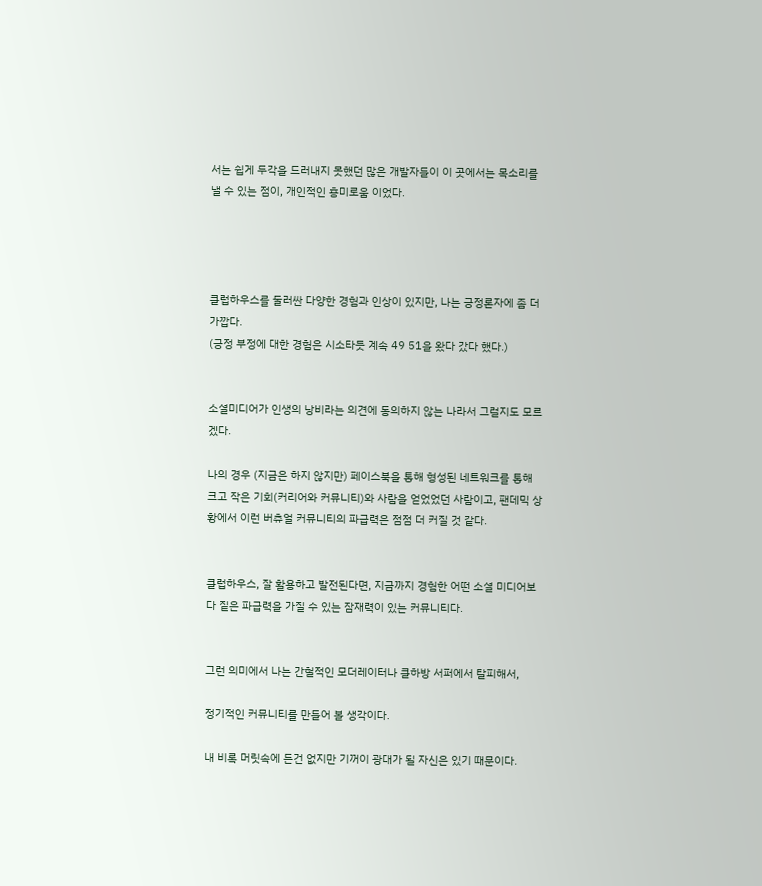서는 쉽게 두각을 드러내지 못했던 많은 개발자들이 이 곳에서는 목소리를 낼 수 있는 점이, 개인적인 흥미로움 이었다.




클럽하우스를 둘러싼 다양한 경험과 인상이 있지만, 나는 긍정론자에 좀 더 가깝다.
(긍정 부정에 대한 경험은 시소타듯 계속 49 51을 왔다 갔다 했다.)


소셜미디어가 인생의 낭비라는 의견에 동의하지 않는 나라서 그럴지도 모르겠다.

나의 경우 (지금은 하지 않지만) 페이스북을 통해 형성된 네트워크를 통해 크고 작은 기회(커리어와 커뮤니티)와 사람을 얻었었던 사람이고, 팬데믹 상황에서 이런 버츄얼 커뮤니티의 파급력은 점점 더 커질 것 같다.


클럽하우스, 잘 활용하고 발전된다면, 지금까지 경험한 어떤 소셜 미디어보다 짙은 파급력을 가질 수 있는 잠재력이 있는 커뮤니티다.


그런 의미에서 나는 간헐적인 모더레이터나 클하방 서퍼에서 탈피해서,

정기적인 커뮤니티를 만들어 볼 생각이다.

내 비록 머릿속에 든건 없지만 기꺼이 광대가 될 자신은 있기 때문이다.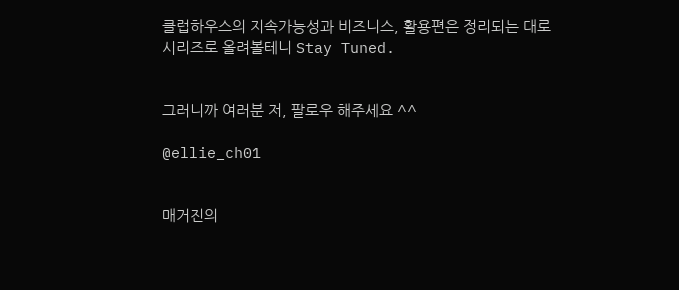클럽하우스의 지속가능성과 비즈니스, 활용편은 정리되는 대로 시리즈로 올려볼테니 Stay Tuned.


그러니까 여러분 저, 팔로우 해주세요 ^^

@ellie_ch01


매거진의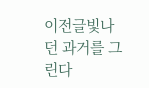이전글빛나던 과거를 그린다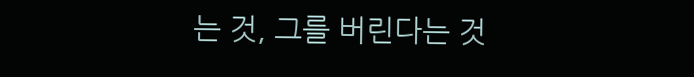는 것, 그를 버린다는 것